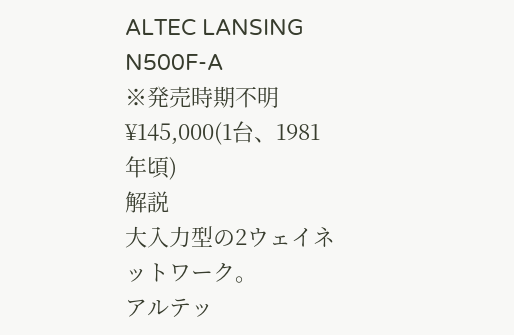ALTEC LANSING N500F-A
※発売時期不明
¥145,000(1台、1981年頃)
解説
大入力型の2ウェイネットワーク。
アルテッ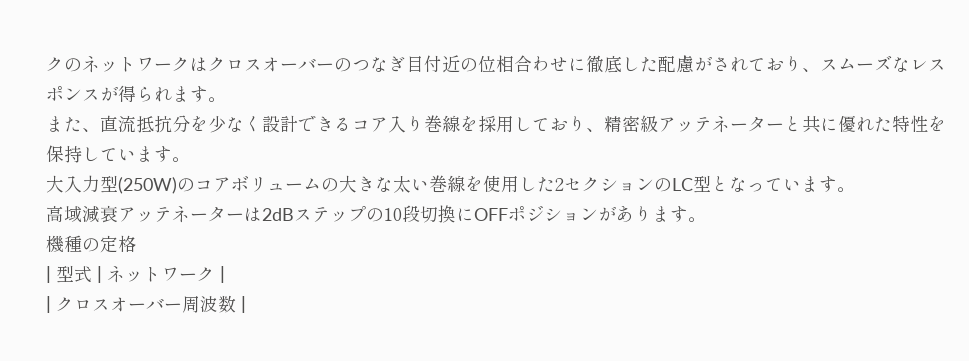クのネットワークはクロスオーバーのつなぎ目付近の位相合わせに徹底した配慮がされており、スムーズなレスポンスが得られます。
また、直流抵抗分を少なく設計できるコア入り巻線を採用しており、精密級アッテネーターと共に優れた特性を保持しています。
大入力型(250W)のコアボリュームの大きな太い巻線を使用した2セクションのLC型となっています。
高域減衰アッテネーターは2dBステップの10段切換にOFFポジションがあります。
機種の定格
| 型式 | ネットワーク |
| クロスオーバー周波数 |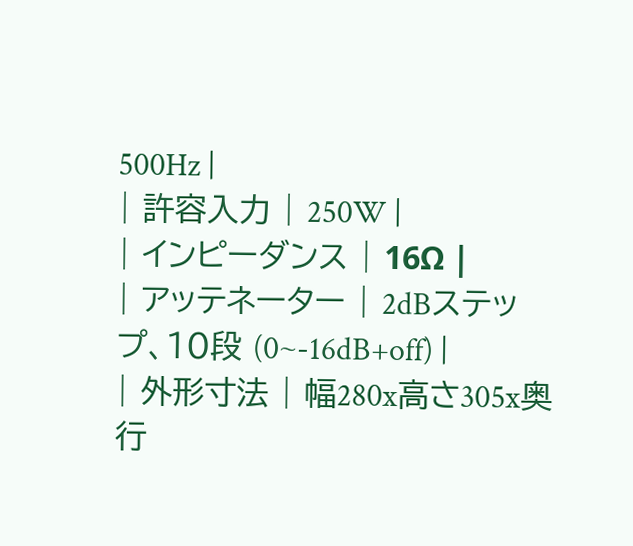500Hz |
| 許容入力 | 250W |
| インピーダンス | 16Ω |
| アッテネーター | 2dBステップ、10段 (0~-16dB+off) |
| 外形寸法 | 幅280x高さ305x奥行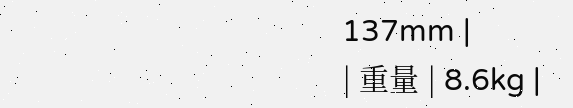137mm |
| 重量 | 8.6kg |